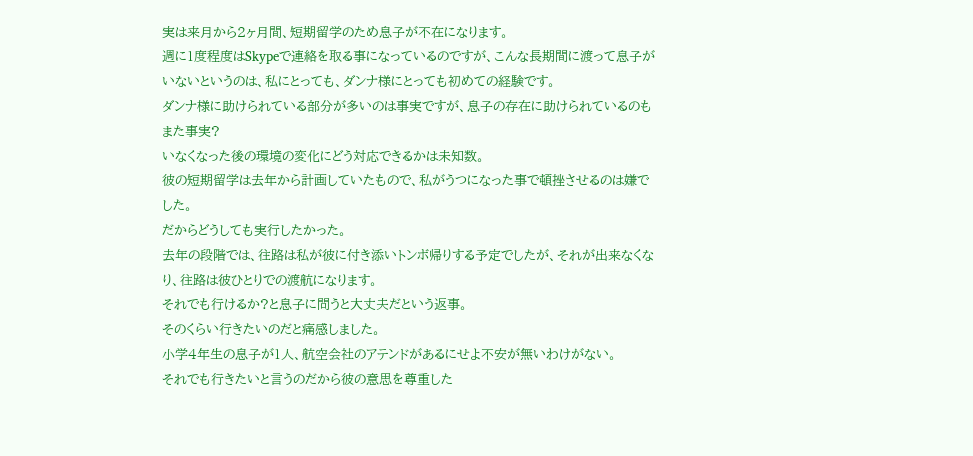実は来月から2ヶ月間、短期留学のため息子が不在になります。
週に1度程度はSkypeで連絡を取る事になっているのですが、こんな長期間に渡って息子がいないというのは、私にとっても、ダンナ様にとっても初めての経験です。
ダンナ様に助けられている部分が多いのは事実ですが、息子の存在に助けられているのもまた事実?
いなくなった後の環境の変化にどう対応できるかは未知数。
彼の短期留学は去年から計画していたもので、私がうつになった事で頓挫させるのは嫌でした。
だからどうしても実行したかった。
去年の段階では、往路は私が彼に付き添いトンボ帰りする予定でしたが、それが出来なくなり、往路は彼ひとりでの渡航になります。
それでも行けるか?と息子に問うと大丈夫だという返事。
そのくらい行きたいのだと痛感しました。
小学4年生の息子が1人、航空会社のアテンドがあるにせよ不安が無いわけがない。
それでも行きたいと言うのだから彼の意思を尊重した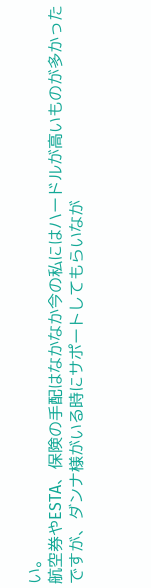い。
航空券やESTA、保険の手配はなかなか今の私にはハードルが高いものが多かったですが、ダンナ様がいる時にサポートしてもらいなが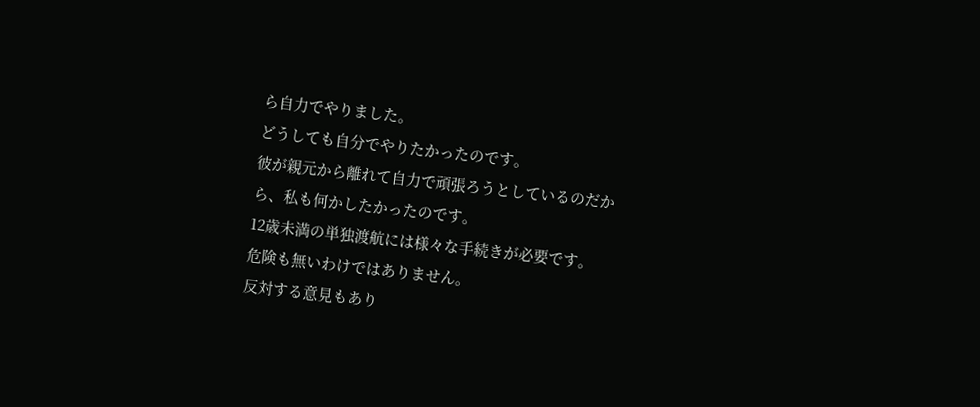ら自力でやりました。
どうしても自分でやりたかったのです。
彼が親元から離れて自力で頑張ろうとしているのだから、私も何かしたかったのです。
12歳未満の単独渡航には様々な手続きが必要です。
危険も無いわけではありません。
反対する意見もあり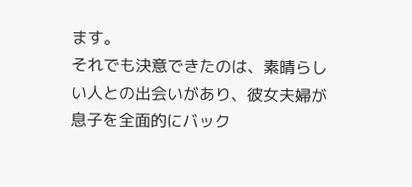ます。
それでも決意できたのは、素晴らしい人との出会いがあり、彼女夫婦が息子を全面的にバック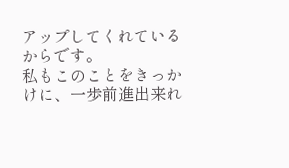アップしてくれているからです。
私もこのことをきっかけに、一歩前進出来れ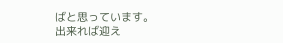ばと思っています。
出来れば迎え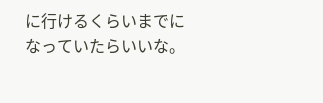に行けるくらいまでになっていたらいいな。